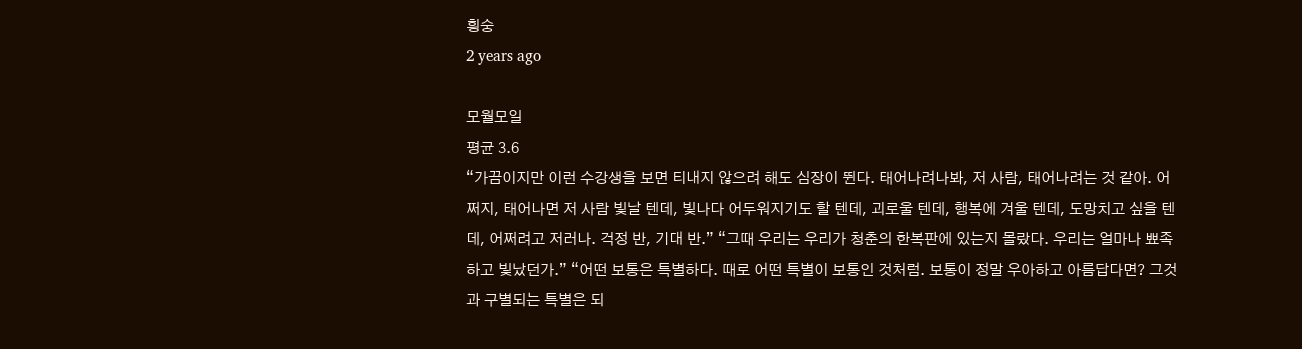힁숭
2 years ago

모월모일
평균 3.6
“가끔이지만 이런 수강생을 보면 티내지 않으려 해도 심장이 뛴다. 태어나려나봐, 저 사람, 태어나려는 것 같아. 어쩌지, 태어나면 저 사람 빛날 텐데, 빛나다 어두워지기도 할 텐데, 괴로울 텐데, 행복에 겨울 텐데, 도망치고 싶을 텐데, 어쩌려고 저러나. 걱정 반, 기대 반.” “그때 우리는 우리가 청춘의 한복판에 있는지 몰랐다. 우리는 얼마나 뾰족하고 빛났던가.” “어떤 보통은 특별하다. 때로 어떤 특별이 보통인 것처럼. 보통이 정말 우아하고 아름답다면? 그것과 구별되는 특별은 되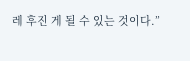레 후진 게 될 수 있는 것이다.”